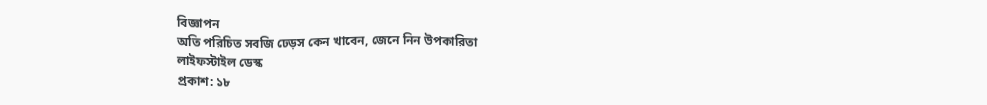বিজ্ঞাপন
অতি পরিচিত সবজি ঢেড়স কেন খাবেন, জেনে নিন উপকারিতা
লাইফস্টাইল ডেস্ক
প্রকাশ: ১৮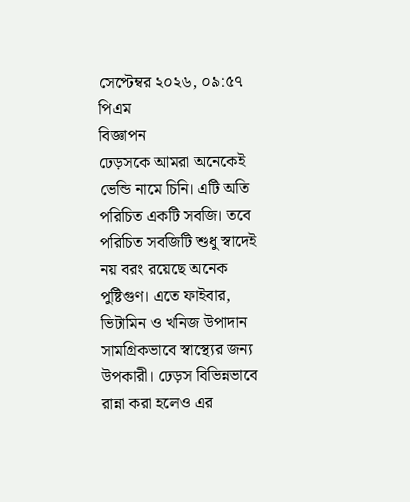সেপ্টেম্বর ২০২৬, ০৯:৫৭ পিএম
বিজ্ঞাপন
ঢেড়সকে আমরা অনেকেই ভেন্ডি নামে চিনি। এটি অতি পরিচিত একটি সবজি। তবে পরিচিত সবজিটি শুধু স্বাদেই নয় বরং রয়েছে অনেক পুষ্টিগুণ। এতে ফাইবার, ভিটামিন ও খনিজ উপাদান সামগ্রিকভাবে স্বাস্থ্যের জন্য উপকারী। ঢেড়স বিভিন্নভাবে রান্না করা হলেও এর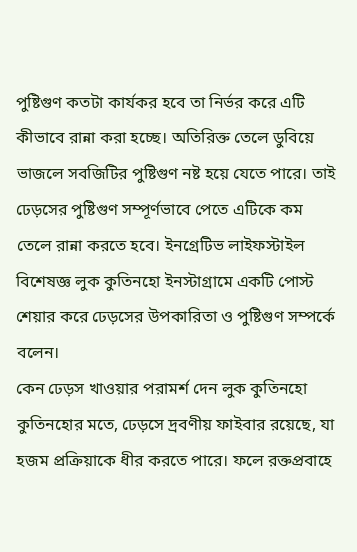পুষ্টিগুণ কতটা কার্যকর হবে তা নির্ভর করে এটি কীভাবে রান্না করা হচ্ছে। অতিরিক্ত তেলে ডুবিয়ে ভাজলে সবজিটির পুষ্টিগুণ নষ্ট হয়ে যেতে পারে। তাই ঢেড়সের পুষ্টিগুণ সম্পূর্ণভাবে পেতে এটিকে কম তেলে রান্না করতে হবে। ইনগ্রেটিভ লাইফস্টাইল বিশেষজ্ঞ লুক কুতিনহো ইনস্টাগ্রামে একটি পোস্ট শেয়ার করে ঢেড়সের উপকারিতা ও পুষ্টিগুণ সম্পর্কে বলেন।
কেন ঢেড়স খাওয়ার পরামর্শ দেন লুক কুতিনহো
কুতিনহোর মতে, ঢেড়সে দ্রবণীয় ফাইবার রয়েছে, যা হজম প্রক্রিয়াকে ধীর করতে পারে। ফলে রক্তপ্রবাহে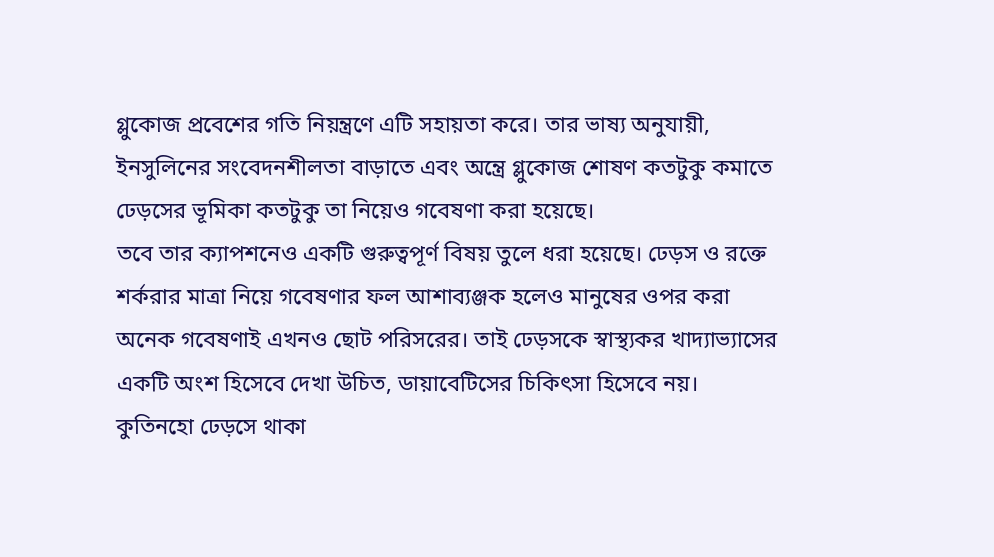গ্লুকোজ প্রবেশের গতি নিয়ন্ত্রণে এটি সহায়তা করে। তার ভাষ্য অনুযায়ী, ইনসুলিনের সংবেদনশীলতা বাড়াতে এবং অন্ত্রে গ্লুকোজ শোষণ কতটুকু কমাতে ঢেড়সের ভূমিকা কতটুকু তা নিয়েও গবেষণা করা হয়েছে।
তবে তার ক্যাপশনেও একটি গুরুত্বপূর্ণ বিষয় তুলে ধরা হয়েছে। ঢেড়স ও রক্তে শর্করার মাত্রা নিয়ে গবেষণার ফল আশাব্যঞ্জক হলেও মানুষের ওপর করা অনেক গবেষণাই এখনও ছোট পরিসরের। তাই ঢেড়সকে স্বাস্থ্যকর খাদ্যাভ্যাসের একটি অংশ হিসেবে দেখা উচিত, ডায়াবেটিসের চিকিৎসা হিসেবে নয়।
কুতিনহো ঢেড়সে থাকা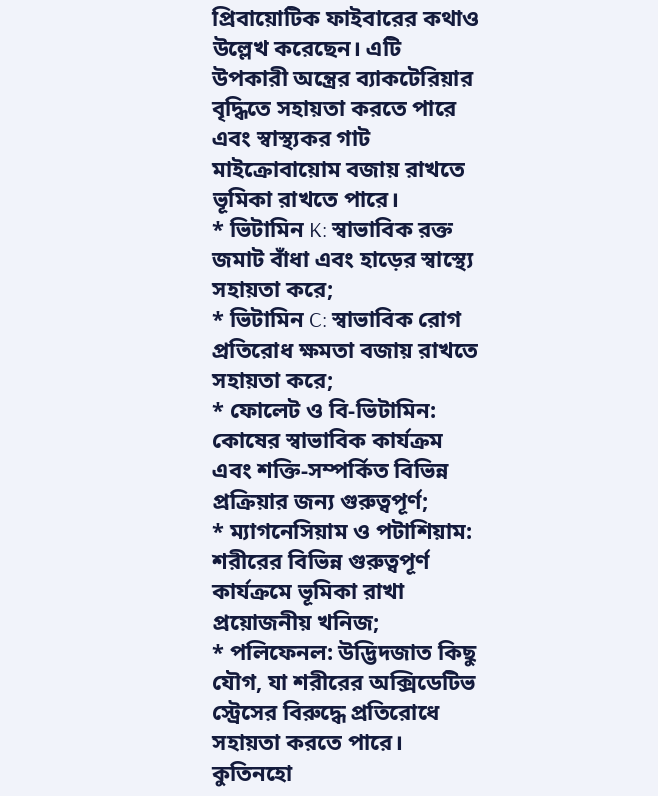প্রিবায়োটিক ফাইবারের কথাও উল্লেখ করেছেন। এটি উপকারী অন্ত্রের ব্যাকটেরিয়ার বৃদ্ধিতে সহায়তা করতে পারে এবং স্বাস্থ্যকর গাট মাইক্রোবায়োম বজায় রাখতে ভূমিকা রাখতে পারে।
* ভিটামিন K: স্বাভাবিক রক্ত জমাট বাঁধা এবং হাড়ের স্বাস্থ্যে সহায়তা করে;
* ভিটামিন C: স্বাভাবিক রোগ প্রতিরোধ ক্ষমতা বজায় রাখতে সহায়তা করে;
* ফোলেট ও বি-ভিটামিন: কোষের স্বাভাবিক কার্যক্রম এবং শক্তি-সম্পর্কিত বিভিন্ন প্রক্রিয়ার জন্য গুরুত্বপূর্ণ;
* ম্যাগনেসিয়াম ও পটাশিয়াম: শরীরের বিভিন্ন গুরুত্বপূর্ণ কার্যক্রমে ভূমিকা রাখা প্রয়োজনীয় খনিজ;
* পলিফেনল: উদ্ভিদজাত কিছু যৌগ, যা শরীরের অক্সিডেটিভ স্ট্রেসের বিরুদ্ধে প্রতিরোধে সহায়তা করতে পারে।
কুতিনহো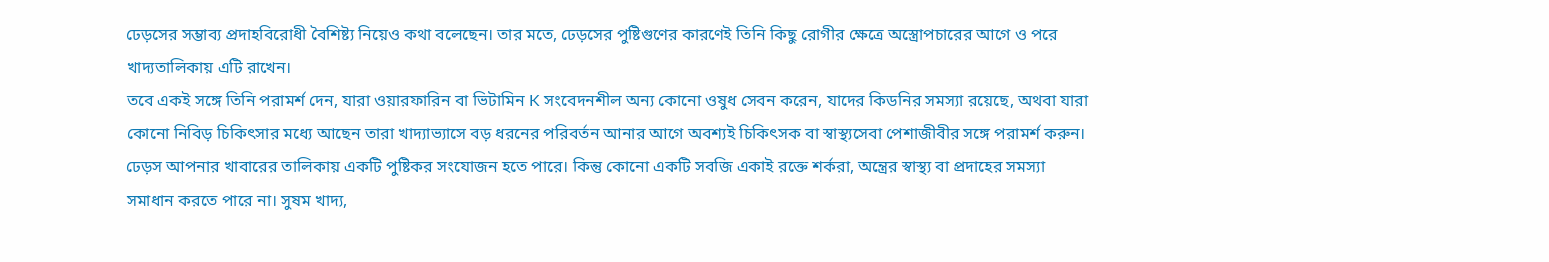ঢেড়সের সম্ভাব্য প্রদাহবিরোধী বৈশিষ্ট্য নিয়েও কথা বলেছেন। তার মতে, ঢেড়সের পুষ্টিগুণের কারণেই তিনি কিছু রোগীর ক্ষেত্রে অস্ত্রোপচারের আগে ও পরে খাদ্যতালিকায় এটি রাখেন।
তবে একই সঙ্গে তিনি পরামর্শ দেন, যারা ওয়ারফারিন বা ভিটামিন K সংবেদনশীল অন্য কোনো ওষুধ সেবন করেন, যাদের কিডনির সমস্যা রয়েছে, অথবা যারা কোনো নিবিড় চিকিৎসার মধ্যে আছেন তারা খাদ্যাভ্যাসে বড় ধরনের পরিবর্তন আনার আগে অবশ্যই চিকিৎসক বা স্বাস্থ্যসেবা পেশাজীবীর সঙ্গে পরামর্শ করুন।
ঢেড়স আপনার খাবারের তালিকায় একটি পুষ্টিকর সংযোজন হতে পারে। কিন্তু কোনো একটি সবজি একাই রক্তে শর্করা, অন্ত্রের স্বাস্থ্য বা প্রদাহের সমস্যা সমাধান করতে পারে না। সুষম খাদ্য,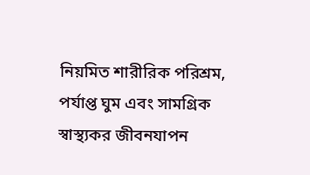নিয়মিত শারীরিক পরিশ্রম, পর্যাপ্ত ঘুম এবং সামগ্রিক স্বাস্থ্যকর জীবনযাপন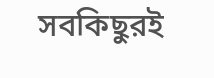সবকিছুরই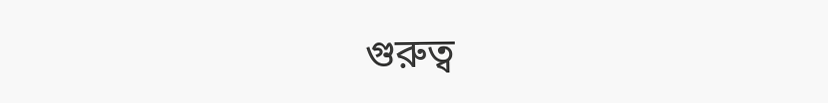গুরুত্ব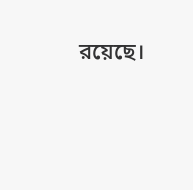রয়েছে।